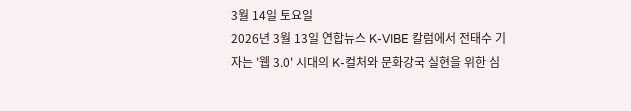3월 14일 토요일
2026년 3월 13일 연합뉴스 K-VIBE 칼럼에서 전태수 기자는 '웹 3.0' 시대의 K-컬처와 문화강국 실현을 위한 심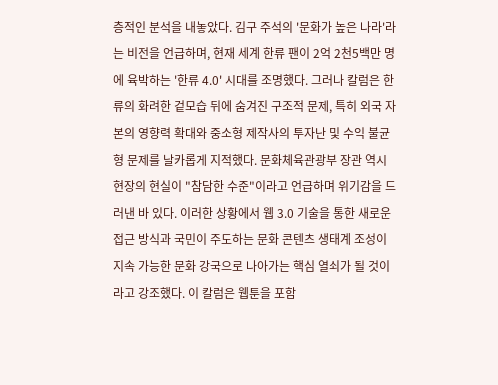층적인 분석을 내놓았다. 김구 주석의 '문화가 높은 나라'라는 비전을 언급하며, 현재 세계 한류 팬이 2억 2천5백만 명에 육박하는 '한류 4.0' 시대를 조명했다. 그러나 칼럼은 한류의 화려한 겉모습 뒤에 숨겨진 구조적 문제, 특히 외국 자본의 영향력 확대와 중소형 제작사의 투자난 및 수익 불균형 문제를 날카롭게 지적했다. 문화체육관광부 장관 역시 현장의 현실이 "참담한 수준"이라고 언급하며 위기감을 드러낸 바 있다. 이러한 상황에서 웹 3.0 기술을 통한 새로운 접근 방식과 국민이 주도하는 문화 콘텐츠 생태계 조성이 지속 가능한 문화 강국으로 나아가는 핵심 열쇠가 될 것이라고 강조했다. 이 칼럼은 웹툰을 포함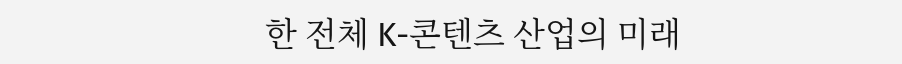한 전체 K-콘텐츠 산업의 미래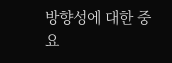방향성에 대한 중요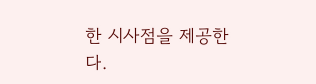한 시사점을 제공한다.